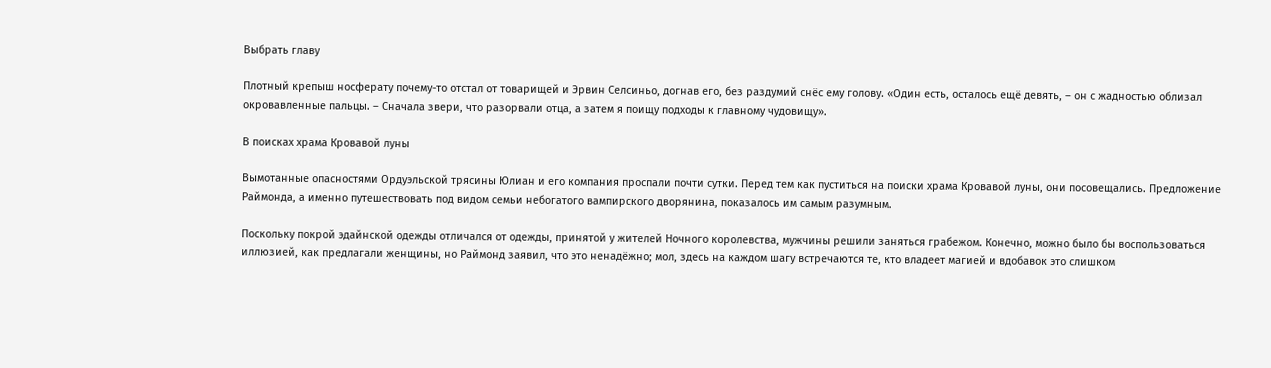Выбрать главу

Плотный крепыш носферату почему-то отстал от товарищей и Эрвин Селсиньо, догнав его, без раздумий снёс ему голову. «Один есть, осталось ещё девять, – он с жадностью облизал окровавленные пальцы. – Сначала звери, что разорвали отца, а затем я поищу подходы к главному чудовищу».

В поисках храма Кровавой луны

Вымотанные опасностями Ордуэльской трясины Юлиан и его компания проспали почти сутки. Перед тем как пуститься на поиски храма Кровавой луны, они посовещались. Предложение Раймонда, а именно путешествовать под видом семьи небогатого вампирского дворянина, показалось им самым разумным.

Поскольку покрой эдайнской одежды отличался от одежды, принятой у жителей Ночного королевства, мужчины решили заняться грабежом. Конечно, можно было бы воспользоваться иллюзией, как предлагали женщины, но Раймонд заявил, что это ненадёжно; мол, здесь на каждом шагу встречаются те, кто владеет магией и вдобавок это слишком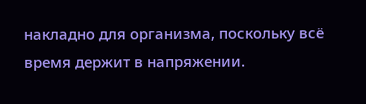накладно для организма, поскольку всё время держит в напряжении.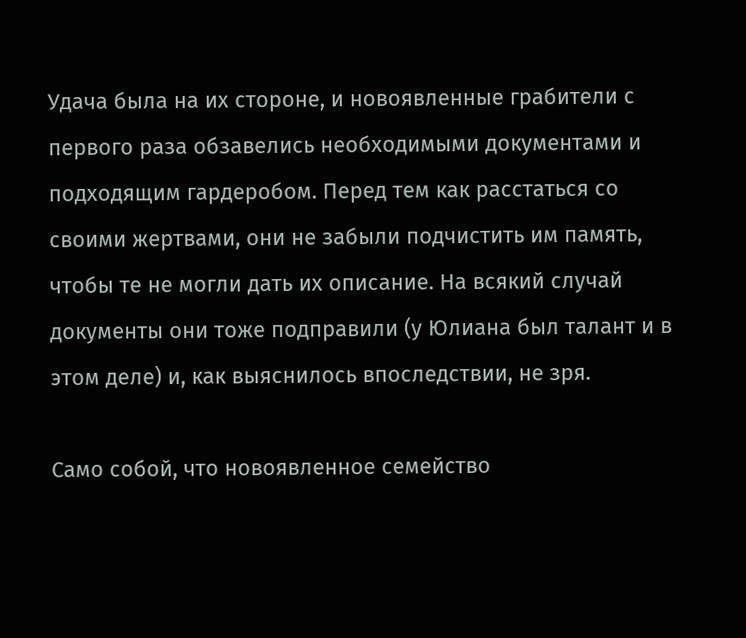Удача была на их стороне, и новоявленные грабители с первого раза обзавелись необходимыми документами и подходящим гардеробом. Перед тем как расстаться со своими жертвами, они не забыли подчистить им память, чтобы те не могли дать их описание. На всякий случай документы они тоже подправили (у Юлиана был талант и в этом деле) и, как выяснилось впоследствии, не зря.

Само собой, что новоявленное семейство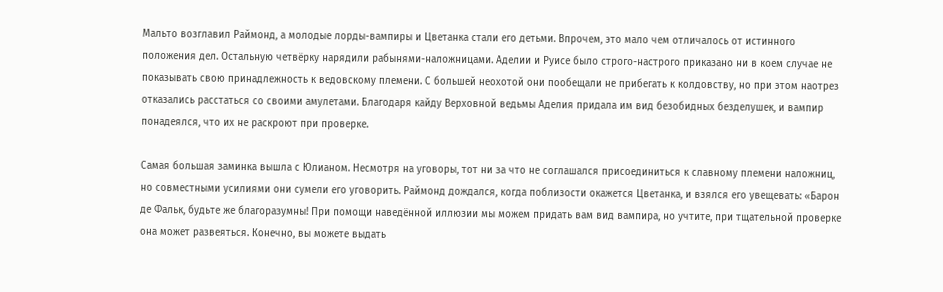Мальто возглавил Раймонд, а молодые лорды-вампиры и Цветанка стали его детьми. Впрочем, это мало чем отличалось от истинного положения дел. Остальную четвёрку нарядили рабынями-наложницами. Аделии и Руисе было строго-настрого приказано ни в коем случае не показывать свою принадлежность к ведовскому племени. С большей неохотой они пообещали не прибегать к колдовству, но при этом наотрез отказались расстаться со своими амулетами. Благодаря кайду Верховной ведьмы Аделия придала им вид безобидных безделушек, и вампир понадеялся, что их не раскроют при проверке.

Самая большая заминка вышла с Юлианом. Несмотря на уговоры, тот ни за что не соглашался присоединиться к славному племени наложниц, но совместными усилиями они сумели его уговорить. Раймонд дождался, когда поблизости окажется Цветанка, и взялся его увещевать: «Барон де Фальк, будьте же благоразумны! При помощи наведённой иллюзии мы можем придать вам вид вампира, но учтите, при тщательной проверке она может развеяться. Конечно, вы можете выдать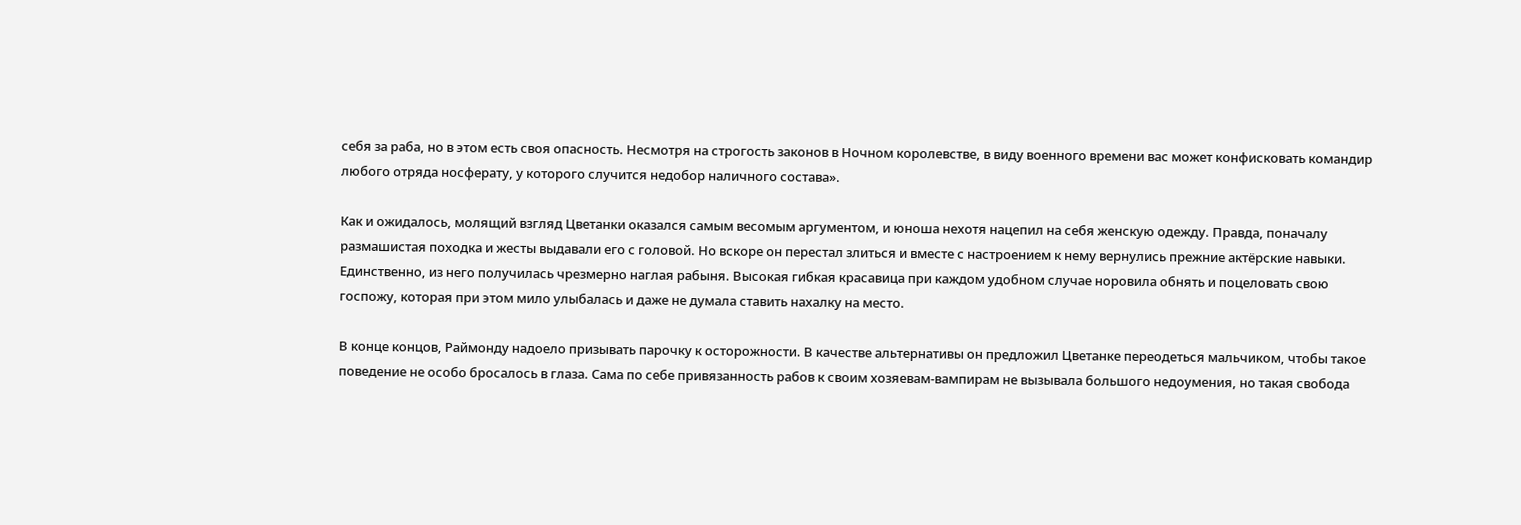себя за раба, но в этом есть своя опасность. Несмотря на строгость законов в Ночном королевстве, в виду военного времени вас может конфисковать командир любого отряда носферату, у которого случится недобор наличного состава».

Как и ожидалось, молящий взгляд Цветанки оказался самым весомым аргументом, и юноша нехотя нацепил на себя женскую одежду. Правда, поначалу размашистая походка и жесты выдавали его с головой. Но вскоре он перестал злиться и вместе с настроением к нему вернулись прежние актёрские навыки. Единственно, из него получилась чрезмерно наглая рабыня. Высокая гибкая красавица при каждом удобном случае норовила обнять и поцеловать свою госпожу, которая при этом мило улыбалась и даже не думала ставить нахалку на место.

В конце концов, Раймонду надоело призывать парочку к осторожности. В качестве альтернативы он предложил Цветанке переодеться мальчиком, чтобы такое поведение не особо бросалось в глаза. Сама по себе привязанность рабов к своим хозяевам-вампирам не вызывала большого недоумения, но такая свобода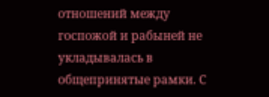отношений между госпожой и рабыней не укладывалась в общепринятые рамки. С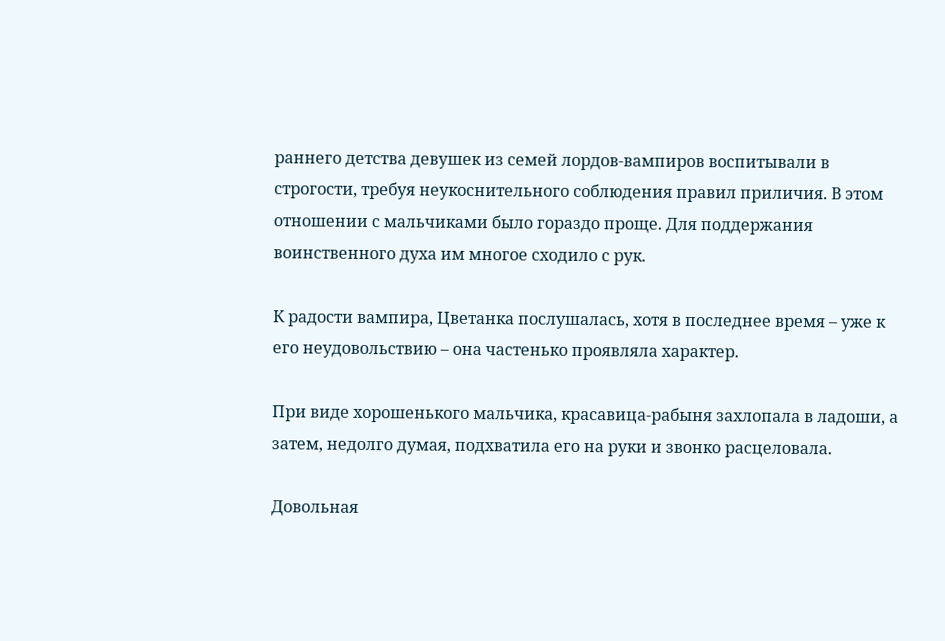раннего детства девушек из семей лордов-вампиров воспитывали в строгости, требуя неукоснительного соблюдения правил приличия. В этом отношении с мальчиками было гораздо проще. Для поддержания воинственного духа им многое сходило с рук.

К радости вампира, Цветанка послушалась, хотя в последнее время – уже к его неудовольствию – она частенько проявляла характер.

При виде хорошенького мальчика, красавица-рабыня захлопала в ладоши, а затем, недолго думая, подхватила его на руки и звонко расцеловала.

Довольная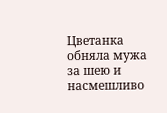Цветанка обняла мужа за шею и насмешливо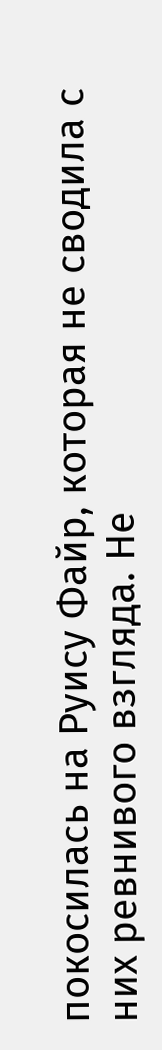покосилась на Руису Файр, которая не сводила с них ревнивого взгляда. Не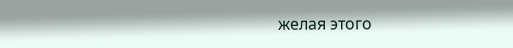желая этого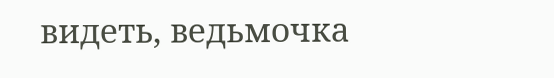видеть, ведьмочка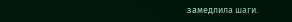замедлила шаги.